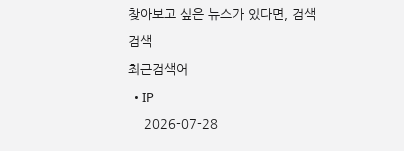찾아보고 싶은 뉴스가 있다면, 검색
검색
최근검색어
  • IP
    2026-07-28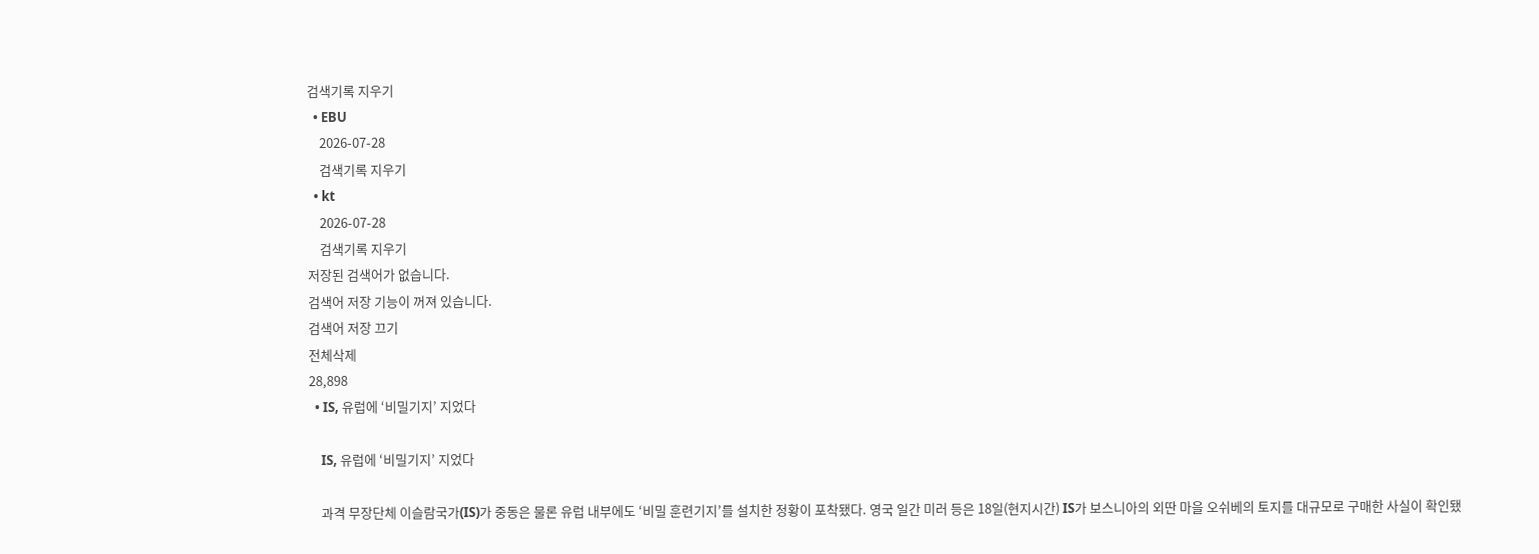검색기록 지우기
  • EBU
    2026-07-28
    검색기록 지우기
  • kt
    2026-07-28
    검색기록 지우기
저장된 검색어가 없습니다.
검색어 저장 기능이 꺼져 있습니다.
검색어 저장 끄기
전체삭제
28,898
  • IS, 유럽에 ‘비밀기지’ 지었다

    IS, 유럽에 ‘비밀기지’ 지었다

    과격 무장단체 이슬람국가(IS)가 중동은 물론 유럽 내부에도 ‘비밀 훈련기지’를 설치한 정황이 포착됐다. 영국 일간 미러 등은 18일(현지시간) IS가 보스니아의 외딴 마을 오쉬베의 토지를 대규모로 구매한 사실이 확인됐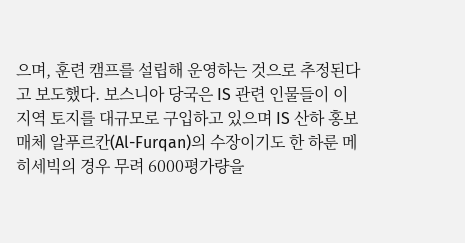으며, 훈련 캠프를 설립해 운영하는 것으로 추정된다고 보도했다. 보스니아 당국은 IS 관련 인물들이 이 지역 토지를 대규모로 구입하고 있으며 IS 산하 홍보매체 알푸르칸(Al-Furqan)의 수장이기도 한 하룬 메히세빅의 경우 무려 6000평가량을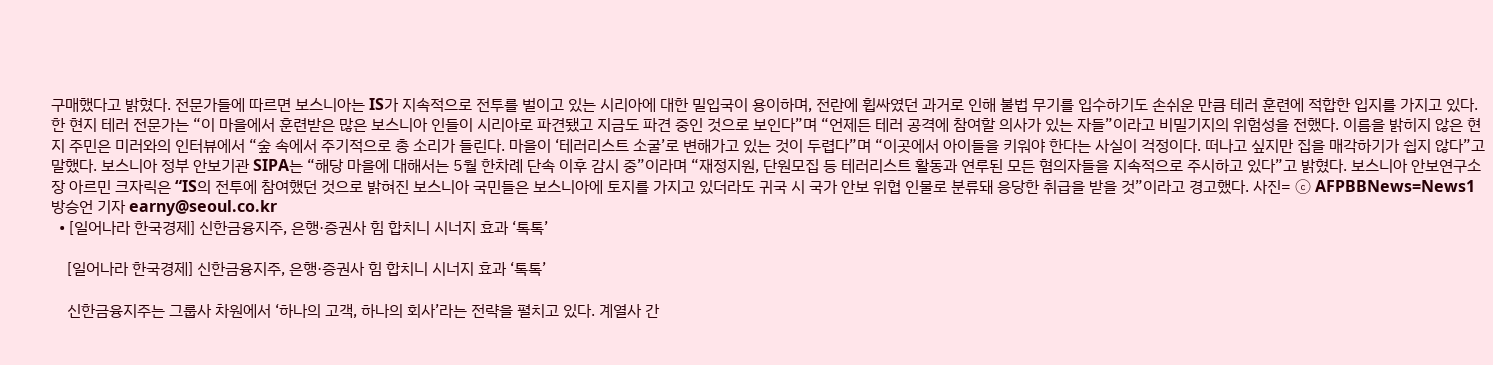구매했다고 밝혔다. 전문가들에 따르면 보스니아는 IS가 지속적으로 전투를 벌이고 있는 시리아에 대한 밀입국이 용이하며, 전란에 휩싸였던 과거로 인해 불법 무기를 입수하기도 손쉬운 만큼 테러 훈련에 적합한 입지를 가지고 있다. 한 현지 테러 전문가는 “이 마을에서 훈련받은 많은 보스니아 인들이 시리아로 파견됐고 지금도 파견 중인 것으로 보인다”며 “언제든 테러 공격에 참여할 의사가 있는 자들”이라고 비밀기지의 위험성을 전했다. 이름을 밝히지 않은 현지 주민은 미러와의 인터뷰에서 “숲 속에서 주기적으로 총 소리가 들린다. 마을이 ‘테러리스트 소굴’로 변해가고 있는 것이 두렵다”며 “이곳에서 아이들을 키워야 한다는 사실이 걱정이다. 떠나고 싶지만 집을 매각하기가 쉽지 않다”고 말했다. 보스니아 정부 안보기관 SIPA는 “해당 마을에 대해서는 5월 한차례 단속 이후 감시 중”이라며 “재정지원, 단원모집 등 테러리스트 활동과 연루된 모든 혐의자들을 지속적으로 주시하고 있다”고 밝혔다. 보스니아 안보연구소장 아르민 크자릭은 “IS의 전투에 참여했던 것으로 밝혀진 보스니아 국민들은 보스니아에 토지를 가지고 있더라도 귀국 시 국가 안보 위협 인물로 분류돼 응당한 취급을 받을 것”이라고 경고했다. 사진= ⓒ AFPBBNews=News1 방승언 기자 earny@seoul.co.kr
  • [일어나라 한국경제] 신한금융지주, 은행·증권사 힘 합치니 시너지 효과 ‘톡톡’

    [일어나라 한국경제] 신한금융지주, 은행·증권사 힘 합치니 시너지 효과 ‘톡톡’

    신한금융지주는 그룹사 차원에서 ‘하나의 고객, 하나의 회사’라는 전략을 펼치고 있다. 계열사 간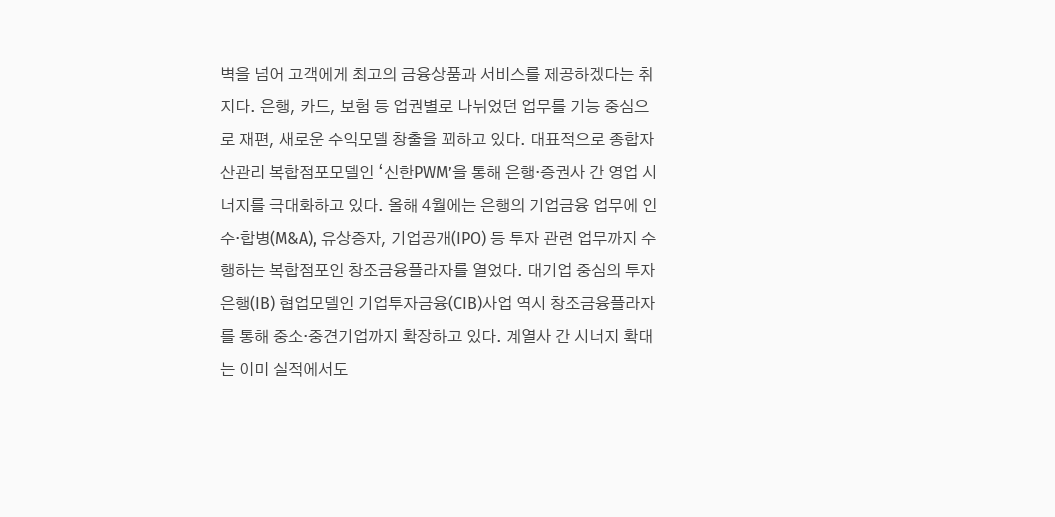벽을 넘어 고객에게 최고의 금융상품과 서비스를 제공하겠다는 취지다. 은행, 카드, 보험 등 업권별로 나뉘었던 업무를 기능 중심으로 재편, 새로운 수익모델 창출을 꾀하고 있다. 대표적으로 종합자산관리 복합점포모델인 ‘신한PWM’을 통해 은행·증권사 간 영업 시너지를 극대화하고 있다. 올해 4월에는 은행의 기업금융 업무에 인수·합병(M&A), 유상증자, 기업공개(IPO) 등 투자 관련 업무까지 수행하는 복합점포인 창조금융플라자를 열었다. 대기업 중심의 투자은행(IB) 협업모델인 기업투자금융(CIB)사업 역시 창조금융플라자를 통해 중소·중견기업까지 확장하고 있다. 계열사 간 시너지 확대는 이미 실적에서도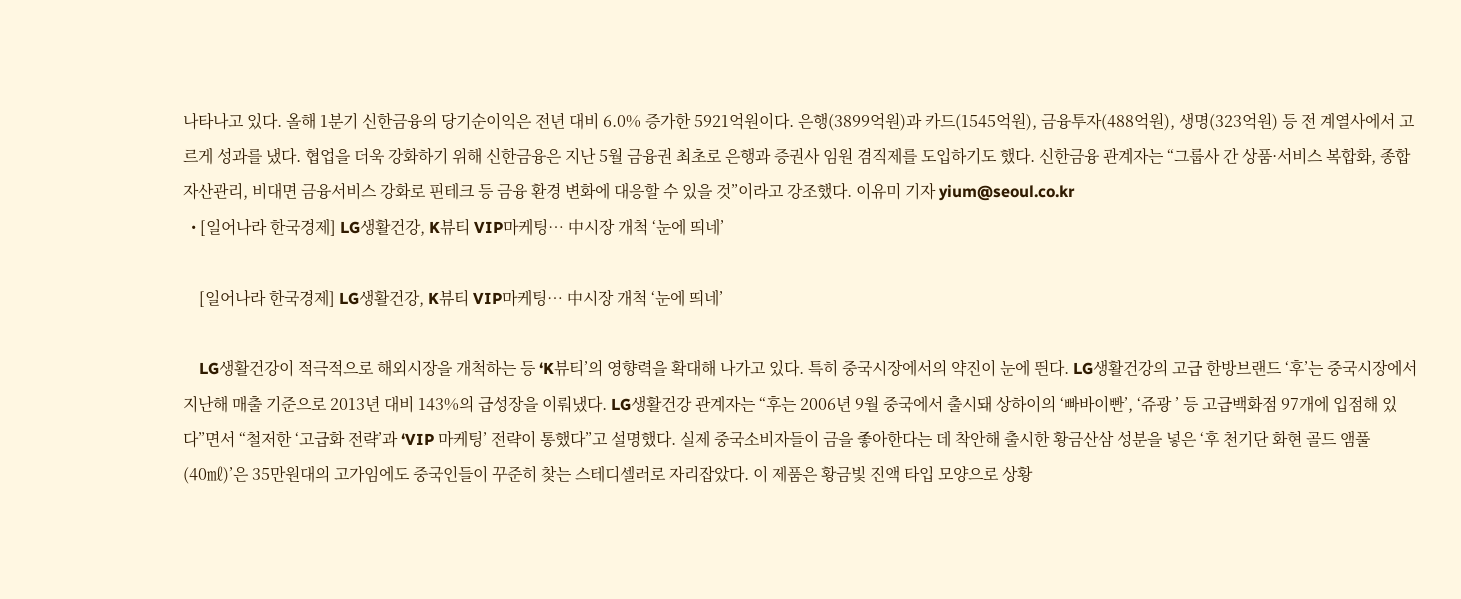나타나고 있다. 올해 1분기 신한금융의 당기순이익은 전년 대비 6.0% 증가한 5921억원이다. 은행(3899억원)과 카드(1545억원), 금융투자(488억원), 생명(323억원) 등 전 계열사에서 고르게 성과를 냈다. 협업을 더욱 강화하기 위해 신한금융은 지난 5월 금융권 최초로 은행과 증권사 임원 겸직제를 도입하기도 했다. 신한금융 관계자는 “그룹사 간 상품·서비스 복합화, 종합자산관리, 비대면 금융서비스 강화로 핀테크 등 금융 환경 변화에 대응할 수 있을 것”이라고 강조했다. 이유미 기자 yium@seoul.co.kr
  • [일어나라 한국경제] LG생활건강, K뷰티 VIP마케팅… 中시장 개척 ‘눈에 띄네’

    [일어나라 한국경제] LG생활건강, K뷰티 VIP마케팅… 中시장 개척 ‘눈에 띄네’

    LG생활건강이 적극적으로 해외시장을 개척하는 등 ‘K뷰티’의 영향력을 확대해 나가고 있다. 특히 중국시장에서의 약진이 눈에 띈다. LG생활건강의 고급 한방브랜드 ‘후’는 중국시장에서 지난해 매출 기준으로 2013년 대비 143%의 급성장을 이뤄냈다. LG생활건강 관계자는 “후는 2006년 9월 중국에서 출시돼 상하이의 ‘빠바이빤’, ‘쥬광 ’ 등 고급백화점 97개에 입점해 있다”면서 “철저한 ‘고급화 전략’과 ‘VIP 마케팅’ 전략이 통했다”고 설명했다. 실제 중국소비자들이 금을 좋아한다는 데 착안해 출시한 황금산삼 성분을 넣은 ‘후 천기단 화현 골드 앰풀(40㎖)’은 35만원대의 고가임에도 중국인들이 꾸준히 찾는 스테디셀러로 자리잡았다. 이 제품은 황금빛 진액 타입 모양으로 상황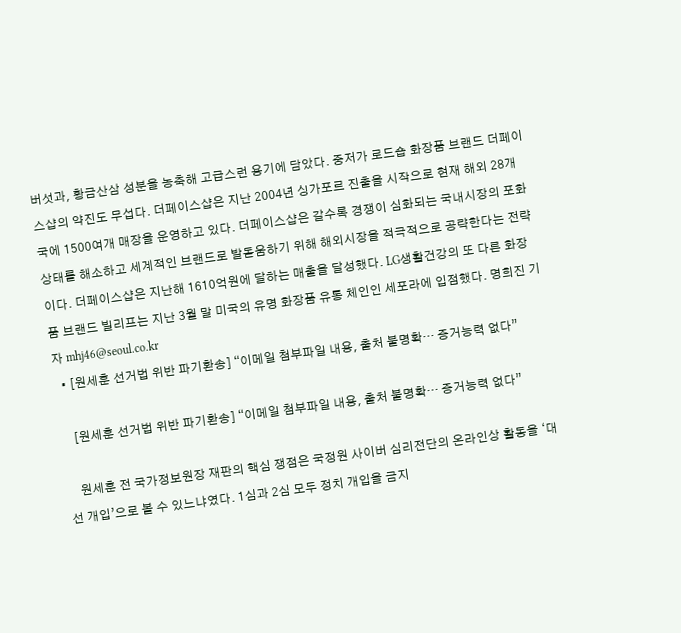버섯과, 황금산삼 성분을 농축해 고급스런 용기에 담았다. 중저가 로드숍 화장품 브랜드 더페이스샵의 약진도 무섭다. 더페이스샵은 지난 2004년 싱가포르 진출을 시작으로 현재 해외 28개국에 1500여개 매장을 운영하고 있다. 더페이스샵은 갈수록 경쟁이 심화되는 국내시장의 포화상태를 해소하고 세계적인 브랜드로 발돋움하기 위해 해외시장을 적극적으로 공략한다는 전략이다. 더페이스샵은 지난해 1610억원에 달하는 매출을 달성했다. LG생활건강의 또 다른 화장품 브랜드 빌리프는 지난 3월 말 미국의 유명 화장품 유통 체인인 세포라에 입점했다. 명희진 기자 mhj46@seoul.co.kr
  • [원세훈 선거법 위반 파기환송] “이메일 첨부파일 내용, 출처 불명확… 증거능력 없다”

    [원세훈 선거법 위반 파기환송] “이메일 첨부파일 내용, 출처 불명확… 증거능력 없다”

    원세훈 전 국가정보원장 재판의 핵심 쟁점은 국정원 사이버 심리전단의 온라인상 활동을 ‘대선 개입’으로 볼 수 있느냐였다. 1심과 2심 모두 정치 개입을 금지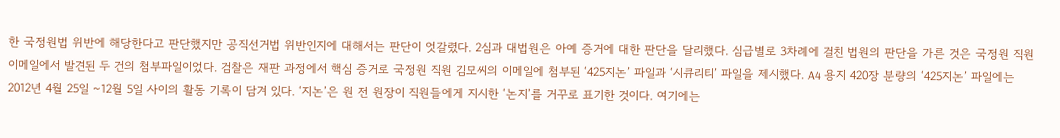한 국정원법 위반에 해당한다고 판단했지만 공직선거법 위반인지에 대해서는 판단이 엇갈렸다. 2심과 대법원은 아예 증거에 대한 판단을 달리했다. 심급별로 3차례에 걸친 법원의 판단을 가른 것은 국정원 직원 이메일에서 발견된 두 건의 첨부파일이었다. 검찰은 재판 과정에서 핵심 증거로 국정원 직원 김모씨의 이메일에 첨부된 ‘425지논’ 파일과 ‘시큐리티’ 파일을 제시했다. A4 용지 420장 분량의 ‘425지논’ 파일에는 2012년 4월 25일 ~12월 5일 사이의 활동 기록이 담겨 있다. ‘지논’은 원 전 원장이 직원들에게 지시한 ‘논지’를 거꾸로 표기한 것이다. 여기에는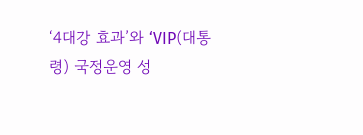‘4대강 효과’와 ‘VIP(대통령) 국정운영 성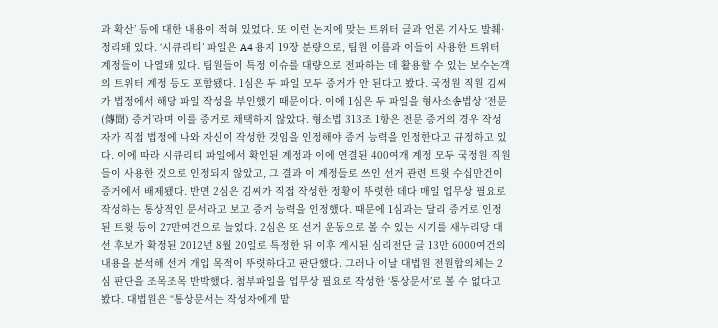과 확산’ 등에 대한 내용이 적혀 있었다. 또 이런 논지에 맞는 트위터 글과 언론 기사도 발췌·정리돼 있다. ‘시큐리티’ 파일은 A4 용지 19장 분량으로, 팀원 이름과 이들이 사용한 트위터 계정들이 나열돼 있다. 팀원들이 특정 이슈를 대량으로 전파하는 데 활용할 수 있는 보수논객의 트위터 계정 등도 포함됐다. 1심은 두 파일 모두 증거가 안 된다고 봤다. 국정원 직원 김씨가 법정에서 해당 파일 작성을 부인했기 때문이다. 이에 1심은 두 파일을 형사소송법상 ‘전문(傳聞) 증거’라며 이를 증거로 채택하지 않았다. 형소법 313조 1항은 전문 증거의 경우 작성자가 직접 법정에 나와 자신이 작성한 것임을 인정해야 증거 능력을 인정한다고 규정하고 있다. 이에 따라 시큐리티 파일에서 확인된 계정과 이에 연결된 400여개 계정 모두 국정원 직원들이 사용한 것으로 인정되지 않았고, 그 결과 이 계정들로 쓰인 선거 관련 트윗 수십만건이 증거에서 배제됐다. 반면 2심은 김씨가 직접 작성한 정황이 뚜렷한 데다 매일 업무상 필요로 작성하는 통상적인 문서라고 보고 증거 능력을 인정했다. 때문에 1심과는 달리 증거로 인정된 트윗 등이 27만여건으로 늘었다. 2심은 또 선거 운동으로 볼 수 있는 시기를 새누리당 대선 후보가 확정된 2012년 8월 20일로 특정한 뒤 이후 게시된 심리전단 글 13만 6000여건의 내용을 분석해 선거 개입 목적이 뚜렷하다고 판단했다. 그러나 이날 대법원 전원합의체는 2심 판단을 조목조목 반박했다. 첨부파일을 업무상 필요로 작성한 ‘통상문서’로 볼 수 없다고 봤다. 대법원은 “통상문서는 작성자에게 맡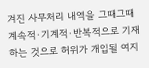겨진 사무처리 내역을 그때그때 계속적·기계적·반복적으로 기재하는 것으로 허위가 개입될 여지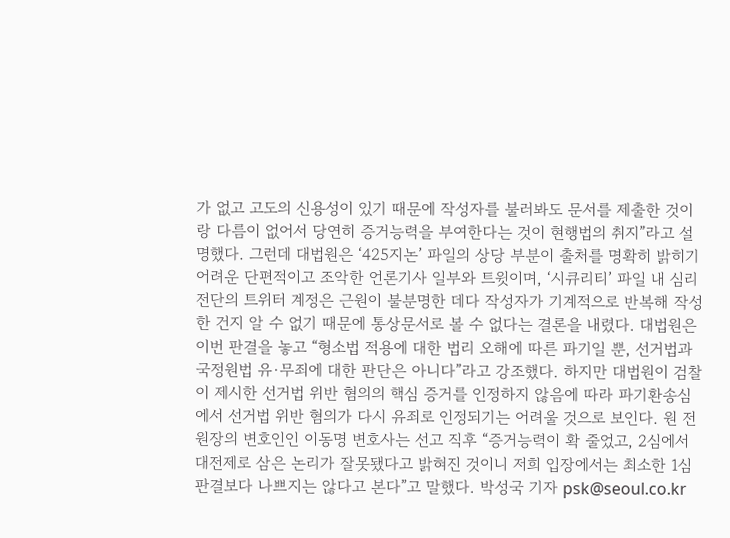가 없고 고도의 신용성이 있기 때문에 작성자를 불러봐도 문서를 제출한 것이랑 다름이 없어서 당연히 증거능력을 부여한다는 것이 현행법의 취지”라고 설명했다. 그런데 대법원은 ‘425지논’ 파일의 상당 부분이 출처를 명확히 밝히기 어려운 단편적이고 조악한 언론기사 일부와 트윗이며, ‘시큐리티’ 파일 내 심리전단의 트위터 계정은 근원이 불분명한 데다 작성자가 기계적으로 반복해 작성한 건지 알 수 없기 때문에 통상문서로 볼 수 없다는 결론을 내렸다. 대법원은 이번 판결을 놓고 “형소법 적용에 대한 법리 오해에 따른 파기일 뿐, 선거법과 국정원법 유·무죄에 대한 판단은 아니다”라고 강조했다. 하지만 대법원이 검찰이 제시한 선거법 위반 혐의의 핵심 증거를 인정하지 않음에 따라 파기환송심에서 선거법 위반 혐의가 다시 유죄로 인정되기는 어려울 것으로 보인다. 원 전 원장의 변호인인 이동명 변호사는 선고 직후 “증거능력이 확 줄었고, 2심에서 대전제로 삼은 논리가 잘못됐다고 밝혀진 것이니 저희 입장에서는 최소한 1심 판결보다 나쁘지는 않다고 본다”고 말했다. 박성국 기자 psk@seoul.co.kr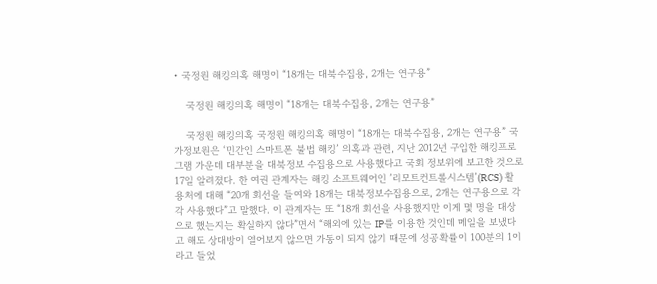• 국정원 해킹의혹 해명이 “18개는 대북수집용, 2개는 연구용”

    국정원 해킹의혹 해명이 “18개는 대북수집용, 2개는 연구용”

    국정원 해킹의혹 국정원 해킹의혹 해명이 “18개는 대북수집용, 2개는 연구용” 국가정보원은 ‘민간인 스마트폰 불법 해킹’ 의혹과 관련, 지난 2012년 구입한 해킹프로그램 가운데 대부분을 대북정보 수집용으로 사용했다고 국회 정보위에 보고한 것으로 17일 알려졌다. 한 여권 관계자는 해킹 소프트웨어인 ’리모트컨트롤시스템’(RCS) 활용처에 대해 “20개 회선을 들여와 18개는 대북정보수집용으로, 2개는 연구용으로 각각 사용했다”고 말했다. 이 관계자는 또 “18개 회선을 사용했지만 이게 몇 명을 대상으로 했는지는 확실하지 않다”면서 “해외에 있는 IP를 이용한 것인데 메일을 보냈다고 해도 상대방이 열어보지 않으면 가동이 되지 않기 때문에 성공확률이 100분의 1이라고 들었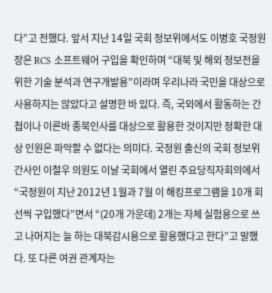다”고 전했다. 앞서 지난 14일 국회 정보위에서도 이병호 국정원장은 RCS 소프트웨어 구입을 확인하며 “대북 및 해외 정보전을 위한 기술 분석과 연구개발용”이라며 우리나라 국민을 대상으로 사용하지는 않았다고 설명한 바 있다. 즉, 국외에서 활동하는 간첩이나 이른바 종북인사를 대상으로 활용한 것이지만 정확한 대상 인원은 파악할 수 없다는 의미다. 국정원 출신의 국회 정보위 간사인 이철우 의원도 이날 국회에서 열린 주요당직자회의에서 “국정원이 지난 2012년 1월과 7월 이 해킹프로그램을 10개 회선씩 구입했다”면서 “(20개 가운데) 2개는 자체 실험용으로 쓰고 나머지는 늘 하는 대북감시용으로 활용했다고 한다”고 말했다. 또 다른 여권 관계자는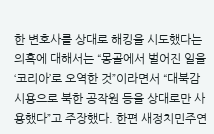한 변호사를 상대로 해킹을 시도했다는 의혹에 대해서는 “몽골에서 벌어진 일을 ‘코리아’로 오역한 것”이라면서 “대북감시용으로 북한 공작원 등을 상대로만 사용했다”고 주장했다. 한편 새정치민주연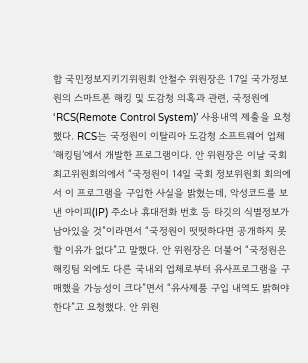합 국민정보지키기위원회 안철수 위원장은 17일 국가정보원의 스마트폰 해킹 및 도감청 의혹과 관련, 국정원에 ‘RCS(Remote Control System)’ 사용내역 제출을 요청했다. RCS는 국정원이 이탈리아 도감청 소프트웨어 업체 ‘해킹팀’에서 개발한 프로그램이다. 안 위원장은 이날 국회 최고위원회의에서 “국정원이 14일 국회 정보위원회 회의에서 이 프로그램을 구입한 사실을 밝혔는데, 악성코드를 보낸 아이피(IP) 주소나 휴대전화 번호 등 타깃의 식별정보가 남아있을 것”이라면서 “국정원이 떳떳하다면 공개하지 못할 이유가 없다”고 말했다. 안 위원장은 더불어 “국정원은 해킹팀 외에도 다른 국내외 업체로부터 유사프로그램을 구매했을 가능성이 크다”면서 “유사제품 구입 내역도 밝혀야 한다”고 요청했다. 안 위원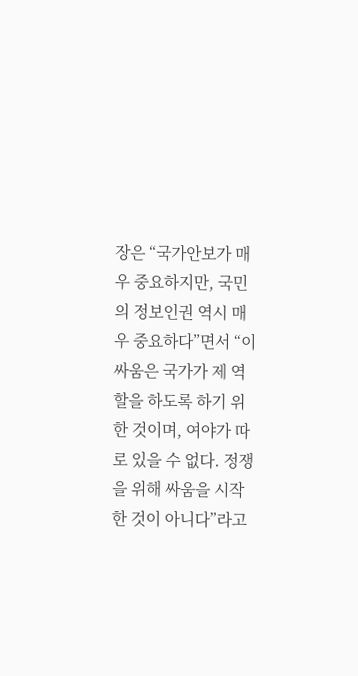장은 “국가안보가 매우 중요하지만, 국민의 정보인권 역시 매우 중요하다”면서 “이 싸움은 국가가 제 역할을 하도록 하기 위한 것이며, 여야가 따로 있을 수 없다. 정쟁을 위해 싸움을 시작한 것이 아니다”라고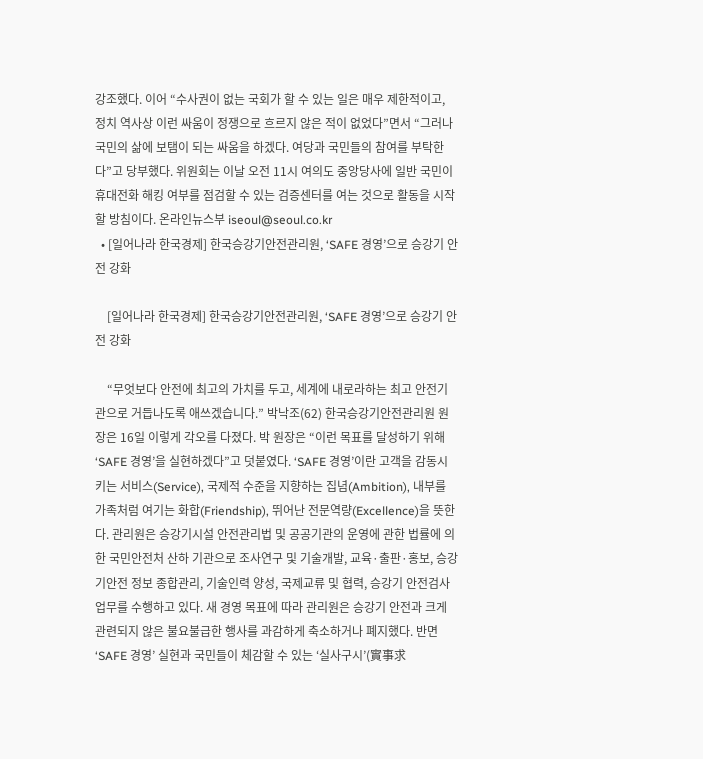강조했다. 이어 “수사권이 없는 국회가 할 수 있는 일은 매우 제한적이고, 정치 역사상 이런 싸움이 정쟁으로 흐르지 않은 적이 없었다”면서 “그러나 국민의 삶에 보탬이 되는 싸움을 하겠다. 여당과 국민들의 참여를 부탁한다”고 당부했다. 위원회는 이날 오전 11시 여의도 중앙당사에 일반 국민이 휴대전화 해킹 여부를 점검할 수 있는 검증센터를 여는 것으로 활동을 시작할 방침이다. 온라인뉴스부 iseoul@seoul.co.kr
  • [일어나라 한국경제] 한국승강기안전관리원, ‘SAFE 경영’으로 승강기 안전 강화

    [일어나라 한국경제] 한국승강기안전관리원, ‘SAFE 경영’으로 승강기 안전 강화

    “무엇보다 안전에 최고의 가치를 두고, 세계에 내로라하는 최고 안전기관으로 거듭나도록 애쓰겠습니다.” 박낙조(62) 한국승강기안전관리원 원장은 16일 이렇게 각오를 다졌다. 박 원장은 “이런 목표를 달성하기 위해 ‘SAFE 경영’을 실현하겠다”고 덧붙였다. ‘SAFE 경영’이란 고객을 감동시키는 서비스(Service), 국제적 수준을 지향하는 집념(Ambition), 내부를 가족처럼 여기는 화합(Friendship), 뛰어난 전문역량(Excellence)을 뜻한다. 관리원은 승강기시설 안전관리법 및 공공기관의 운영에 관한 법률에 의한 국민안전처 산하 기관으로 조사연구 및 기술개발, 교육·출판·홍보, 승강기안전 정보 종합관리, 기술인력 양성, 국제교류 및 협력, 승강기 안전검사 업무를 수행하고 있다. 새 경영 목표에 따라 관리원은 승강기 안전과 크게 관련되지 않은 불요불급한 행사를 과감하게 축소하거나 폐지했다. 반면 ‘SAFE 경영’ 실현과 국민들이 체감할 수 있는 ‘실사구시’(實事求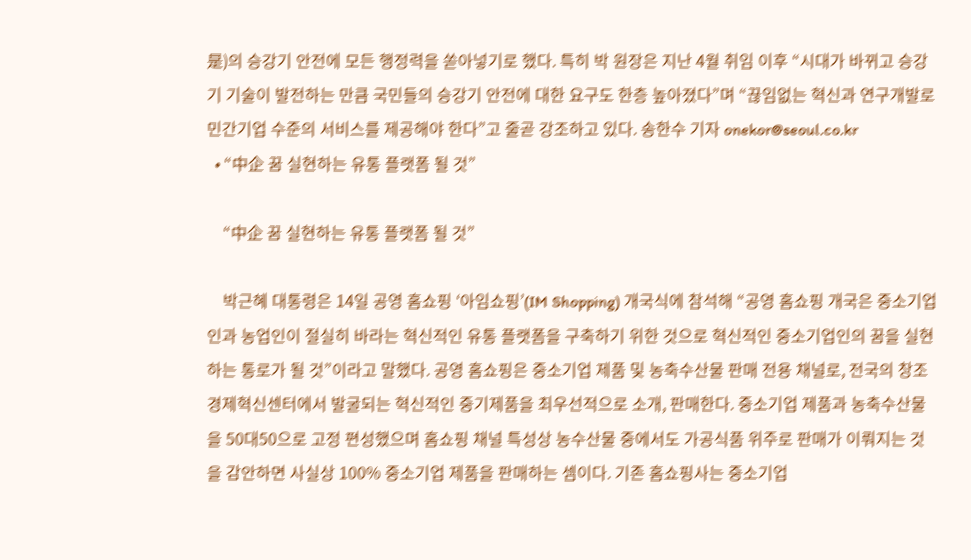是)의 승강기 안전에 모든 행정력을 쏟아넣기로 했다. 특히 박 원장은 지난 4월 취임 이후 “시대가 바뀌고 승강기 기술이 발전하는 만큼 국민들의 승강기 안전에 대한 요구도 한층 높아졌다”며 “끊임없는 혁신과 연구개발로 민간기업 수준의 서비스를 제공해야 한다”고 줄곧 강조하고 있다. 송한수 기자 onekor@seoul.co.kr
  • “中企 꿈 실현하는 유통 플랫폼 될 것”

    “中企 꿈 실현하는 유통 플랫폼 될 것”

    박근혜 대통령은 14일 공영 홈쇼핑 ‘아임쇼핑’(IM Shopping) 개국식에 참석해 “공영 홈쇼핑 개국은 중소기업인과 농업인이 절실히 바라는 혁신적인 유통 플랫폼을 구축하기 위한 것으로 혁신적인 중소기업인의 꿈을 실현하는 통로가 될 것”이라고 말했다. 공영 홈쇼핑은 중소기업 제품 및 농축수산물 판매 전용 채널로, 전국의 창조경제혁신센터에서 발굴되는 혁신적인 중기제품을 최우선적으로 소개, 판매한다. 중소기업 제품과 농축수산물을 50대50으로 고정 편성했으며 홈쇼핑 채널 특성상 농수산물 중에서도 가공식품 위주로 판매가 이뤄지는 것을 감안하면 사실상 100% 중소기업 제품을 판매하는 셈이다. 기존 홈쇼핑사는 중소기업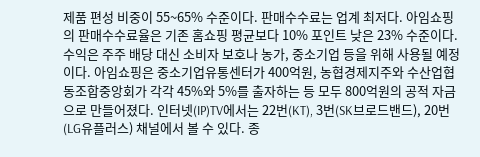제품 편성 비중이 55~65% 수준이다. 판매수수료는 업계 최저다. 아임쇼핑의 판매수수료율은 기존 홈쇼핑 평균보다 10% 포인트 낮은 23% 수준이다. 수익은 주주 배당 대신 소비자 보호나 농가, 중소기업 등을 위해 사용될 예정이다. 아임쇼핑은 중소기업유통센터가 400억원, 농협경제지주와 수산업협동조합중앙회가 각각 45%와 5%를 출자하는 등 모두 800억원의 공적 자금으로 만들어졌다. 인터넷(IP)TV에서는 22번(KT), 3번(SK브로드밴드), 20번(LG유플러스) 채널에서 볼 수 있다. 종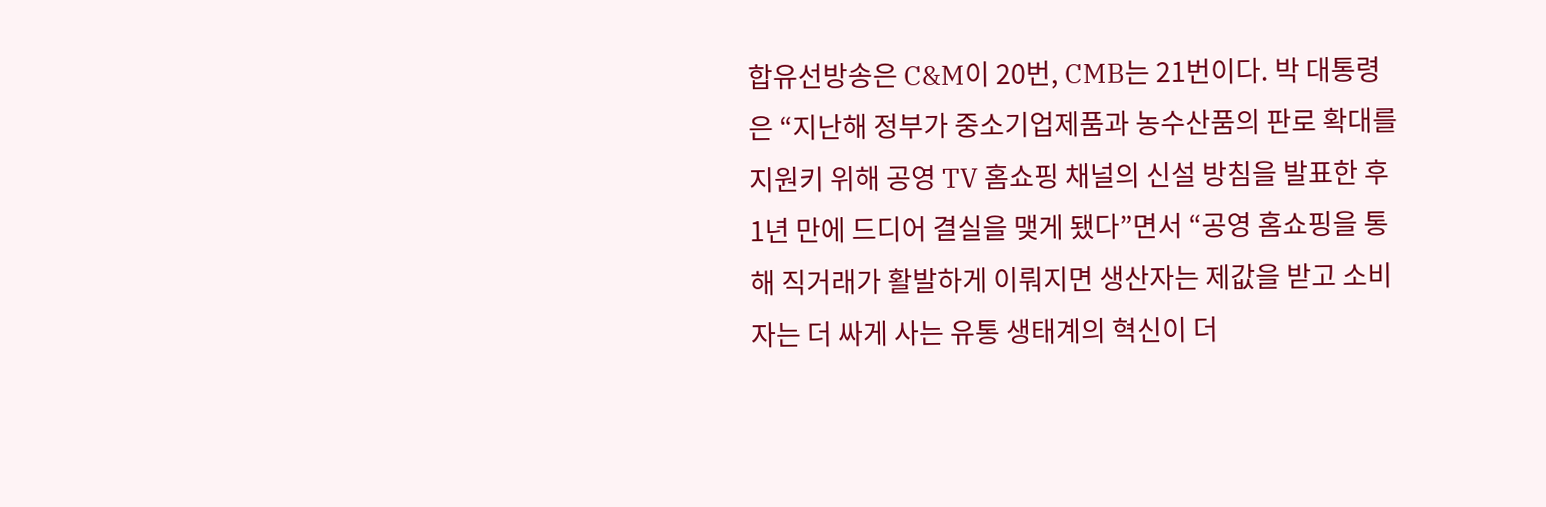합유선방송은 C&M이 20번, CMB는 21번이다. 박 대통령은 “지난해 정부가 중소기업제품과 농수산품의 판로 확대를 지원키 위해 공영 TV 홈쇼핑 채널의 신설 방침을 발표한 후 1년 만에 드디어 결실을 맺게 됐다”면서 “공영 홈쇼핑을 통해 직거래가 활발하게 이뤄지면 생산자는 제값을 받고 소비자는 더 싸게 사는 유통 생태계의 혁신이 더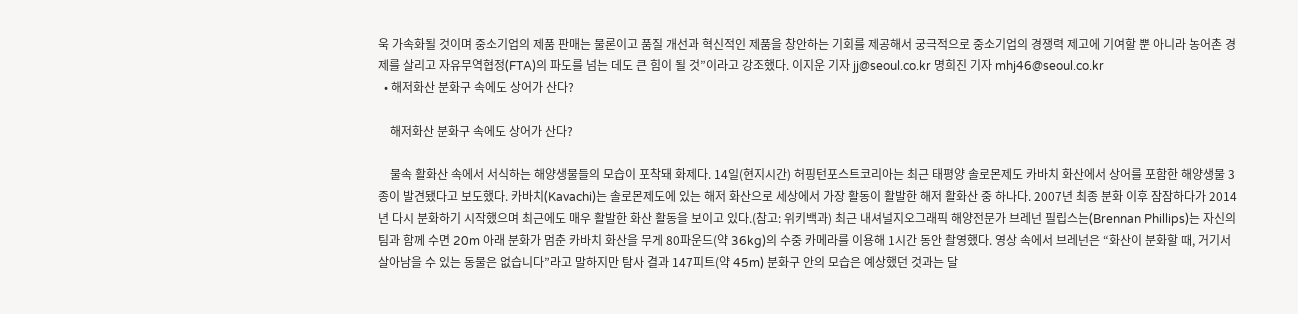욱 가속화될 것이며 중소기업의 제품 판매는 물론이고 품질 개선과 혁신적인 제품을 창안하는 기회를 제공해서 궁극적으로 중소기업의 경쟁력 제고에 기여할 뿐 아니라 농어촌 경제를 살리고 자유무역협정(FTA)의 파도를 넘는 데도 큰 힘이 될 것”이라고 강조했다. 이지운 기자 jj@seoul.co.kr 명희진 기자 mhj46@seoul.co.kr
  • 해저화산 분화구 속에도 상어가 산다?

    해저화산 분화구 속에도 상어가 산다?

    물속 활화산 속에서 서식하는 해양생물들의 모습이 포착돼 화제다. 14일(현지시간) 허핑턴포스트코리아는 최근 태평양 솔로몬제도 카바치 화산에서 상어를 포함한 해양생물 3종이 발견됐다고 보도했다. 카바치(Kavachi)는 솔로몬제도에 있는 해저 화산으로 세상에서 가장 활동이 활발한 해저 활화산 중 하나다. 2007년 최종 분화 이후 잠잠하다가 2014년 다시 분화하기 시작했으며 최근에도 매우 활발한 화산 활동을 보이고 있다.(참고: 위키백과) 최근 내셔널지오그래픽 해양전문가 브레넌 필립스는(Brennan Phillips)는 자신의 팀과 함께 수면 20m 아래 분화가 멈춘 카바치 화산을 무게 80파운드(약 36kg)의 수중 카메라를 이용해 1시간 동안 촬영했다. 영상 속에서 브레넌은 “화산이 분화할 때, 거기서 살아남을 수 있는 동물은 없습니다”라고 말하지만 탐사 결과 147피트(약 45m) 분화구 안의 모습은 예상했던 것과는 달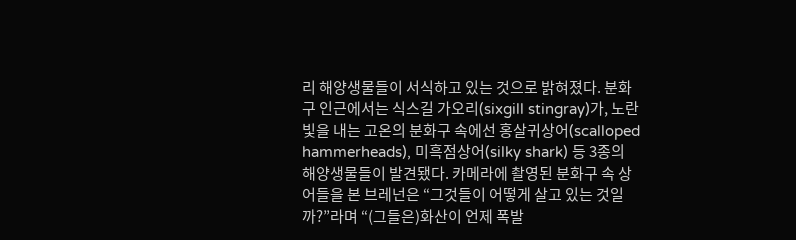리 해양생물들이 서식하고 있는 것으로 밝혀졌다. 분화구 인근에서는 식스길 가오리(sixgill stingray)가, 노란빛을 내는 고온의 분화구 속에선 홍살귀상어(scalloped hammerheads), 미흑점상어(silky shark) 등 3종의 해양생물들이 발견됐다. 카메라에 촬영된 분화구 속 상어들을 본 브레넌은 “그것들이 어떻게 살고 있는 것일까?”라며 “(그들은)화산이 언제 폭발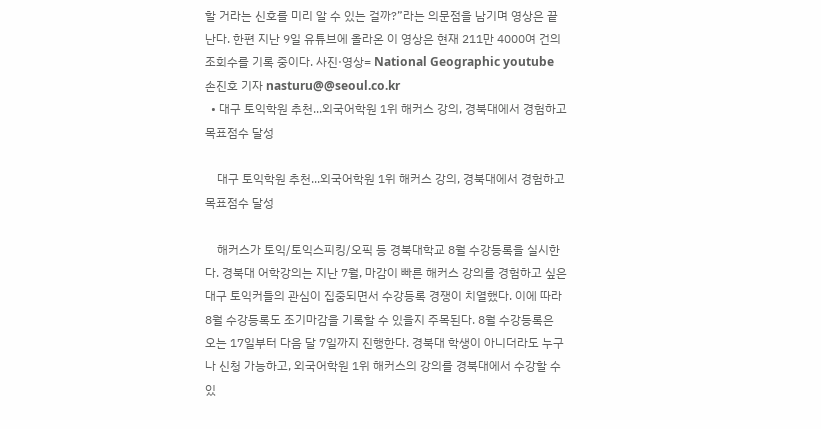할 거라는 신호를 미리 알 수 있는 걸까?”라는 의문점을 남기며 영상은 끝난다. 한편 지난 9일 유튜브에 올라온 이 영상은 현재 211만 4000여 건의 조회수를 기록 중이다. 사진·영상= National Geographic youtube 손진호 기자 nasturu@@seoul.co.kr
  • 대구 토익학원 추천...외국어학원 1위 해커스 강의, 경북대에서 경험하고 목표점수 달성

    대구 토익학원 추천...외국어학원 1위 해커스 강의, 경북대에서 경험하고 목표점수 달성

    해커스가 토익/토익스피킹/오픽 등 경북대학교 8월 수강등록을 실시한다. 경북대 어학강의는 지난 7월, 마감이 빠른 해커스 강의를 경험하고 싶은 대구 토익커들의 관심이 집중되면서 수강등록 경쟁이 치열했다. 이에 따라 8월 수강등록도 조기마감을 기록할 수 있을지 주목된다. 8월 수강등록은 오는 17일부터 다음 달 7일까지 진행한다. 경북대 학생이 아니더라도 누구나 신청 가능하고, 외국어학원 1위 해커스의 강의를 경북대에서 수강할 수 있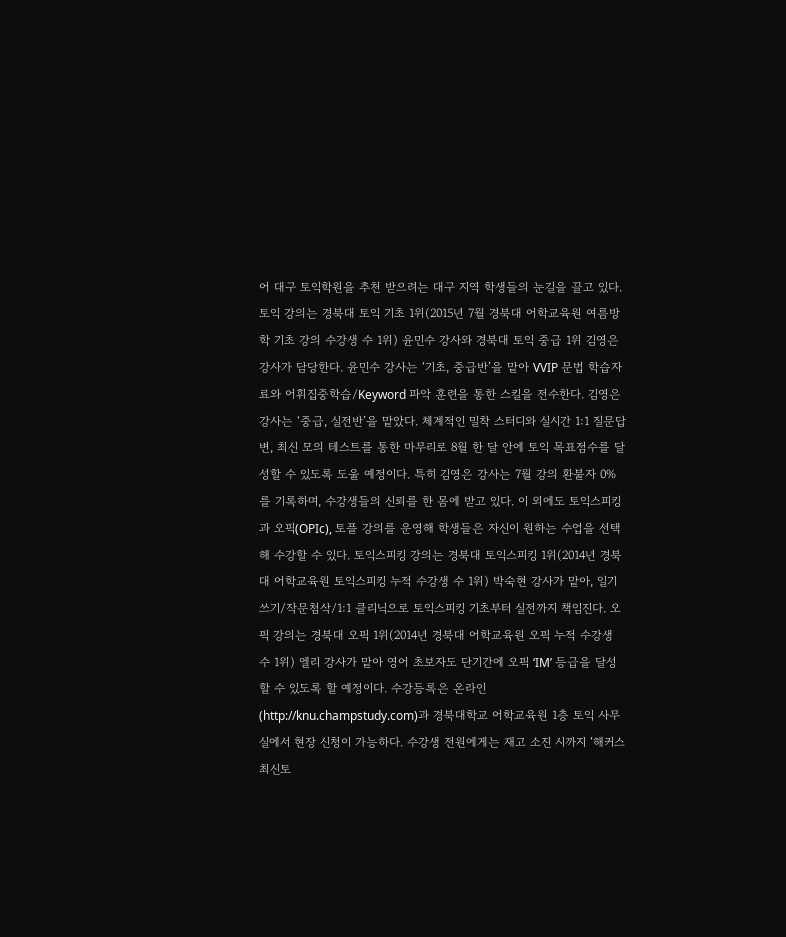어 대구 토익학원을 추천 받으려는 대구 지역 학생들의 눈길을 끌고 있다. 토익 강의는 경북대 토익 기초 1위(2015년 7월 경북대 어학교육원 여름방학 기초 강의 수강생 수 1위) 윤민수 강사와 경북대 토익 중급 1위 김영은 강사가 담당한다. 윤민수 강사는 ‘기초, 중급반’을 맡아 VVIP 문법 학습자료와 어휘집중학습/Keyword 파악 훈련을 통한 스킬을 전수한다. 김영은 강사는 ‘중급, 실전반’을 맡았다. 체계적인 밀착 스터디와 실시간 1:1 질문답변, 최신 모의 테스트를 통한 마무리로 8월 한 달 안에 토익 목표점수를 달성할 수 있도록 도울 예정이다. 특히 김영은 강사는 7월 강의 환불자 0%를 기록하며, 수강생들의 신뢰를 한 몸에 받고 있다. 이 외에도 토익스피킹과 오픽(OPIc), 토플 강의를 운영해 학생들은 자신이 원하는 수업을 선택해 수강할 수 있다. 토익스피킹 강의는 경북대 토익스피킹 1위(2014년 경북대 어학교육원 토익스피킹 누적 수강생 수 1위) 박숙현 강사가 맡아, 일기쓰기/작문첨삭/1:1 클리닉으로 토익스피킹 기초부터 실전까지 책임진다. 오픽 강의는 경북대 오픽 1위(2014년 경북대 어학교육원 오픽 누적 수강생 수 1위) 엘리 강사가 맡아 영어 초보자도 단기간에 오픽 ‘IM’ 등급을 달성할 수 있도록 할 예정이다. 수강등록은 온라인(http://knu.champstudy.com)과 경북대학교 어학교육원 1층 토익 사무실에서 현장 신청이 가능하다. 수강생 전원에게는 재고 소진 시까지 ‘해커스 최신토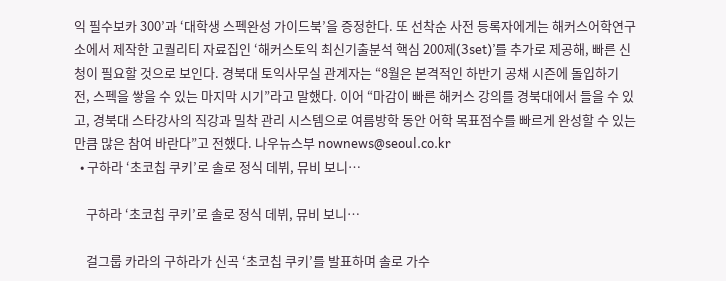익 필수보카 300’과 ‘대학생 스펙완성 가이드북’을 증정한다. 또 선착순 사전 등록자에게는 해커스어학연구소에서 제작한 고퀄리티 자료집인 ‘해커스토익 최신기출분석 핵심 200제(3set)’를 추가로 제공해, 빠른 신청이 필요할 것으로 보인다. 경북대 토익사무실 관계자는 “8월은 본격적인 하반기 공채 시즌에 돌입하기 전, 스펙을 쌓을 수 있는 마지막 시기”라고 말했다. 이어 “마감이 빠른 해커스 강의를 경북대에서 들을 수 있고, 경북대 스타강사의 직강과 밀착 관리 시스템으로 여름방학 동안 어학 목표점수를 빠르게 완성할 수 있는 만큼 많은 참여 바란다”고 전했다. 나우뉴스부 nownews@seoul.co.kr
  • 구하라 ‘초코칩 쿠키’로 솔로 정식 데뷔, 뮤비 보니…

    구하라 ‘초코칩 쿠키’로 솔로 정식 데뷔, 뮤비 보니…

    걸그룹 카라의 구하라가 신곡 ‘초코칩 쿠키’를 발표하며 솔로 가수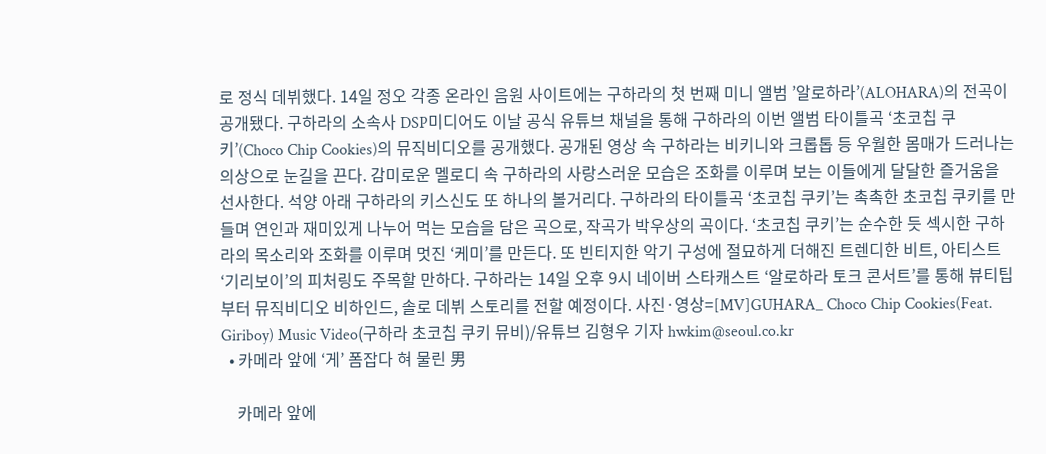로 정식 데뷔했다. 14일 정오 각종 온라인 음원 사이트에는 구하라의 첫 번째 미니 앨범 ’알로하라’(ALOHARA)의 전곡이 공개됐다. 구하라의 소속사 DSP미디어도 이날 공식 유튜브 채널을 통해 구하라의 이번 앨범 타이틀곡 ‘초코칩 쿠키’(Choco Chip Cookies)의 뮤직비디오를 공개했다. 공개된 영상 속 구하라는 비키니와 크롭톱 등 우월한 몸매가 드러나는 의상으로 눈길을 끈다. 감미로운 멜로디 속 구하라의 사랑스러운 모습은 조화를 이루며 보는 이들에게 달달한 즐거움을 선사한다. 석양 아래 구하라의 키스신도 또 하나의 볼거리다. 구하라의 타이틀곡 ‘초코칩 쿠키’는 촉촉한 초코칩 쿠키를 만들며 연인과 재미있게 나누어 먹는 모습을 담은 곡으로, 작곡가 박우상의 곡이다. ‘초코칩 쿠키’는 순수한 듯 섹시한 구하라의 목소리와 조화를 이루며 멋진 ‘케미’를 만든다. 또 빈티지한 악기 구성에 절묘하게 더해진 트렌디한 비트, 아티스트 ‘기리보이’의 피처링도 주목할 만하다. 구하라는 14일 오후 9시 네이버 스타캐스트 ‘알로하라 토크 콘서트’를 통해 뷰티팁부터 뮤직비디오 비하인드, 솔로 데뷔 스토리를 전할 예정이다. 사진·영상=[MV]GUHARA_ Choco Chip Cookies(Feat. Giriboy) Music Video(구하라 초코칩 쿠키 뮤비)/유튜브 김형우 기자 hwkim@seoul.co.kr
  • 카메라 앞에 ‘게’ 폼잡다 혀 물린 男

    카메라 앞에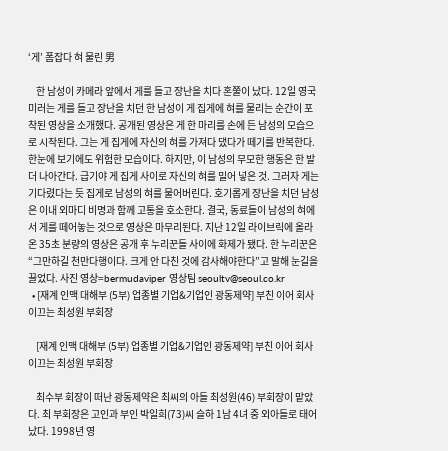‘게’ 폼잡다 혀 물린 男

    한 남성이 카메라 앞에서 게를 들고 장난을 치다 혼쭐이 났다. 12일 영국 미러는 게를 들고 장난을 치던 한 남성이 게 집게에 혀를 물리는 순간이 포착된 영상을 소개했다. 공개된 영상은 게 한 마리를 손에 든 남성의 모습으로 시작된다. 그는 게 집게에 자신의 혀를 가져다 댔다가 떼기를 반복한다. 한눈에 보기에도 위험한 모습이다. 하지만, 이 남성의 무모한 행동은 한 발 더 나아간다. 급기야 게 집게 사이로 자신의 혀를 밀어 넣은 것. 그러자 게는 기다렸다는 듯 집게로 남성의 혀를 물어버린다. 호기롭게 장난을 치던 남성은 이내 외마디 비명과 함께 고통을 호소한다. 결국, 동료들이 남성의 혀에서 게를 떼어놓는 것으로 영상은 마무리된다. 지난 12일 라이브릭에 올라온 35초 분량의 영상은 공개 후 누리꾼들 사이에 화제가 됐다. 한 누리꾼은 “그만하길 천만다행이다. 크게 안 다친 것에 감사해야한다”고 말해 눈길을 끌었다. 사진 영상=bermudaviper 영상팀 seoultv@seoul.co.kr
  • [재계 인맥 대해부 (5부) 업종별 기업&기업인 광동제약] 부친 이어 회사 이끄는 최성원 부회장

    [재계 인맥 대해부 (5부) 업종별 기업&기업인 광동제약] 부친 이어 회사 이끄는 최성원 부회장

    최수부 회장이 떠난 광동제약은 최씨의 아들 최성원(46) 부회장이 맡았다. 최 부회장은 고인과 부인 박일희(73)씨 슬하 1남 4녀 중 외아들로 태어났다. 1998년 영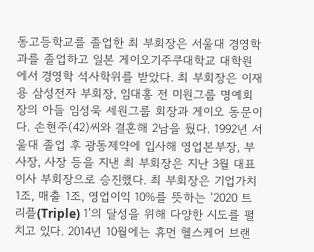동고등학교를 졸업한 최 부회장은 서울대 경영학과를 졸업하고 일본 게이오기주쿠대학교 대학원에서 경영학 석사학위를 받았다. 최 부회장은 이재용 삼성전자 부회장, 임대홍 전 미원그룹 명예회장의 아들 임성욱 세원그룹 회장과 게이오 동문이다. 손현주(42)씨와 결혼해 2남을 뒀다. 1992년 서울대 졸업 후 광동제약에 입사해 영업본부장, 부사장, 사장 등을 지낸 최 부회장은 지난 3월 대표이사 부회장으로 승진했다. 최 부회장은 기업가치 1조, 매출 1조, 영업이익 10%를 뜻하는 ‘2020 트리플(Triple) 1’의 달성을 위해 다양한 시도를 펼치고 있다. 2014년 10월에는 휴먼 헬스케어 브랜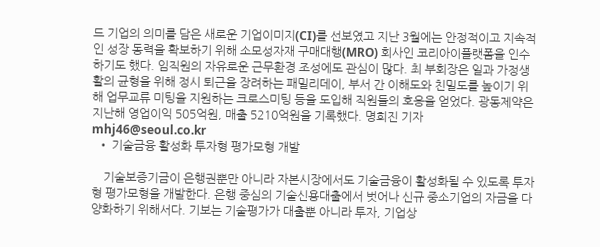드 기업의 의미를 담은 새로운 기업이미지(CI)를 선보였고 지난 3월에는 안정적이고 지속적인 성장 동력을 확보하기 위해 소모성자재 구매대행(MRO) 회사인 코리아이플랫폼을 인수하기도 했다. 임직원의 자유로운 근무환경 조성에도 관심이 많다. 최 부회장은 일과 가정생활의 균형을 위해 정시 퇴근을 장려하는 패밀리데이, 부서 간 이해도와 친밀도를 높이기 위해 업무교류 미팅을 지원하는 크로스미팅 등을 도입해 직원들의 호응을 얻었다. 광동제약은 지난해 영업이익 505억원, 매출 5210억원을 기록했다. 명희진 기자 mhj46@seoul.co.kr
  • 기술금융 활성화 투자형 평가모형 개발

    기술보증기금이 은행권뿐만 아니라 자본시장에서도 기술금융이 활성화될 수 있도록 투자형 평가모형을 개발한다. 은행 중심의 기술신용대출에서 벗어나 신규 중소기업의 자금을 다양화하기 위해서다. 기보는 기술평가가 대출뿐 아니라 투자, 기업상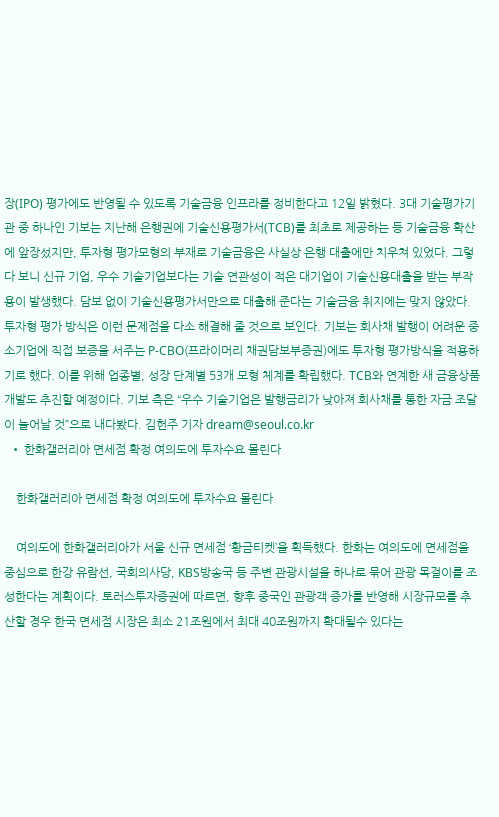장(IPO) 평가에도 반영될 수 있도록 기술금융 인프라를 정비한다고 12일 밝혔다. 3대 기술평가기관 중 하나인 기보는 지난해 은행권에 기술신용평가서(TCB)를 최초로 제공하는 등 기술금융 확산에 앞장섰지만, 투자형 평가모형의 부재로 기술금융은 사실상 은행 대출에만 치우쳐 있었다. 그렇다 보니 신규 기업, 우수 기술기업보다는 기술 연관성이 적은 대기업이 기술신용대출을 받는 부작용이 발생했다. 담보 없이 기술신용평가서만으로 대출해 준다는 기술금융 취지에는 맞지 않았다. 투자형 평가 방식은 이런 문제점을 다소 해결해 줄 것으로 보인다. 기보는 회사채 발행이 어려운 중소기업에 직접 보증을 서주는 P-CBO(프라이머리 채권담보부증권)에도 투자형 평가방식을 적용하기로 했다. 이를 위해 업종별, 성장 단계별 53개 모형 체계를 확립했다. TCB와 연계한 새 금융상품 개발도 추진할 예정이다. 기보 측은 “우수 기술기업은 발행금리가 낮아져 회사채를 통한 자금 조달이 늘어날 것”으로 내다봤다. 김헌주 기자 dream@seoul.co.kr
  • 한화갤러리아 면세점 확정 여의도에 투자수요 몰린다

    한화갤러리아 면세점 확정 여의도에 투자수요 몰린다

    여의도에 한화갤러리아가 서울 신규 면세점 ‘황금티켓’을 획득했다. 한화는 여의도에 면세점을 중심으로 한강 유람선, 국회의사당, KBS방송국 등 주변 관광시설을 하나로 묶어 관광 목걸이를 조성한다는 계획이다. 토러스투자증권에 따르면, 향후 중국인 관광객 증가를 반영해 시장규모를 추산할 경우 한국 면세점 시장은 최소 21조원에서 최대 40조원까지 확대될수 있다는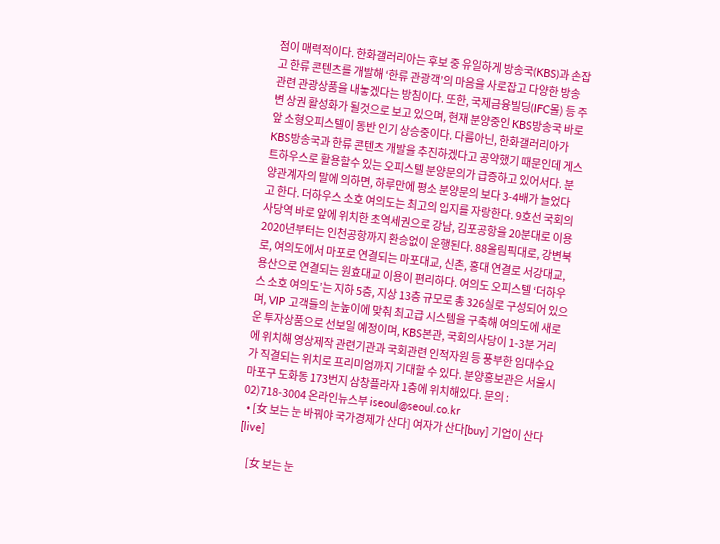점이 매력적이다. 한화갤러리아는 후보 중 유일하게 방송국(KBS)과 손잡고 한류 콘텐츠를 개발해 ‘한류 관광객’의 마음을 사로잡고 다양한 방송 관련 관광상품을 내놓겠다는 방침이다. 또한, 국제금융빌딩(IFC몰) 등 주변 상권 활성화가 될것으로 보고 있으며, 현재 분양중인 KBS방송국 바로 앞 소형오피스텔이 동반 인기 상승중이다. 다름아닌, 한화갤러리아가 KBS방송국과 한류 콘텐츠 개발을 추진하겠다고 공약했기 때문인데 게스트하우스로 활용할수 있는 오피스텔 분양문의가 급증하고 있어서다. 분양관계자의 말에 의하면, 하루만에 평소 분양문의 보다 3-4배가 늘었다고 한다. 더하우스 소호 여의도는 최고의 입지를 자랑한다. 9호선 국회의사당역 바로 앞에 위치한 초역세권으로 강남, 김포공항을 20분대로 이용 2020년부터는 인천공항까지 환승없이 운행된다. 88올림픽대로, 강변북로, 여의도에서 마포로 연결되는 마포대교, 신촌, 홍대 연결로 서강대교, 용산으로 연결되는 원효대교 이용이 편리하다. 여의도 오피스텔 ‘더하우스 소호 여의도’는 지하 5층, 지상 13층 규모로 총 326실로 구성되어 있으며, VIP 고객들의 눈높이에 맞춰 최고급 시스템을 구축해 여의도에 새로운 투자상품으로 선보일 예정이며, KBS본관, 국회의사당이 1-3분 거리에 위치해 영상제작 관련기관과 국회관련 인적자원 등 풍부한 임대수요가 직결되는 위치로 프리미엄까지 기대할 수 있다. 분양홍보관은 서울시 마포구 도화동 173번지 삼창플라자 1층에 위치해있다. 문의 : 02)718-3004 온라인뉴스부 iseoul@seoul.co.kr
  • [女 보는 눈 바꿔야 국가경제가 산다] 여자가 산다[buy] 기업이 산다[live]

    [女 보는 눈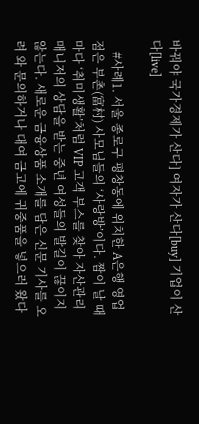바꿔야 국가경제가 산다] 여자가 산다[buy] 기업이 산다[live]

    #사례1. 서울 종로구 평창동에 위치한 A은행 영업점은 부촌(富村) 사모님들의 ‘사랑방’이다. 짬이 날 때마다 ‘취미생활’처럼 VIP 고객 부스를 찾아 자산관리 매니저의 상담을 받는 중년 여성들의 발길이 끊이지 않는다. 새로운 금융상품 소개를 담은 신문 기사를 오려 와 문의하거나 대여 금고에 귀중품을 넣으러 왔다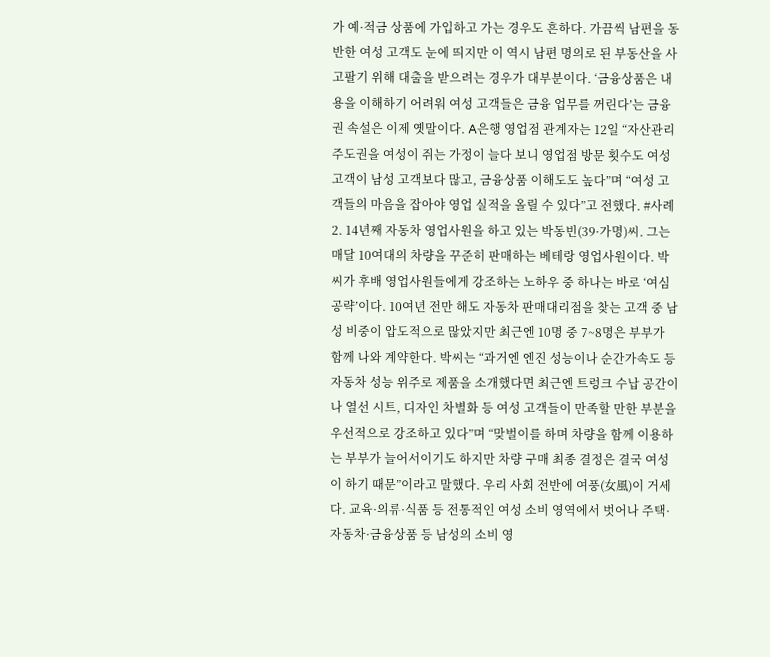가 예·적금 상품에 가입하고 가는 경우도 흔하다. 가끔씩 남편을 동반한 여성 고객도 눈에 띄지만 이 역시 남편 명의로 된 부동산을 사고팔기 위해 대출을 받으려는 경우가 대부분이다. ‘금융상품은 내용을 이해하기 어려워 여성 고객들은 금융 업무를 꺼린다’는 금융권 속설은 이제 옛말이다. A은행 영업점 관계자는 12일 “자산관리 주도권을 여성이 쥐는 가정이 늘다 보니 영업점 방문 횟수도 여성 고객이 남성 고객보다 많고, 금융상품 이해도도 높다”며 “여성 고객들의 마음을 잡아야 영업 실적을 올릴 수 있다”고 전했다. #사례 2. 14년째 자동차 영업사원을 하고 있는 박동빈(39·가명)씨. 그는 매달 10여대의 차량을 꾸준히 판매하는 베테랑 영업사원이다. 박씨가 후배 영업사원들에게 강조하는 노하우 중 하나는 바로 ‘여심 공략’이다. 10여년 전만 해도 자동차 판매대리점을 찾는 고객 중 남성 비중이 압도적으로 많았지만 최근엔 10명 중 7~8명은 부부가 함께 나와 계약한다. 박씨는 “과거엔 엔진 성능이나 순간가속도 등 자동차 성능 위주로 제품을 소개했다면 최근엔 트렁크 수납 공간이나 열선 시트, 디자인 차별화 등 여성 고객들이 만족할 만한 부분을 우선적으로 강조하고 있다”며 “맞벌이를 하며 차량을 함께 이용하는 부부가 늘어서이기도 하지만 차량 구매 최종 결정은 결국 여성이 하기 때문”이라고 말했다. 우리 사회 전반에 여풍(女風)이 거세다. 교육·의류·식품 등 전통적인 여성 소비 영역에서 벗어나 주택·자동차·금융상품 등 남성의 소비 영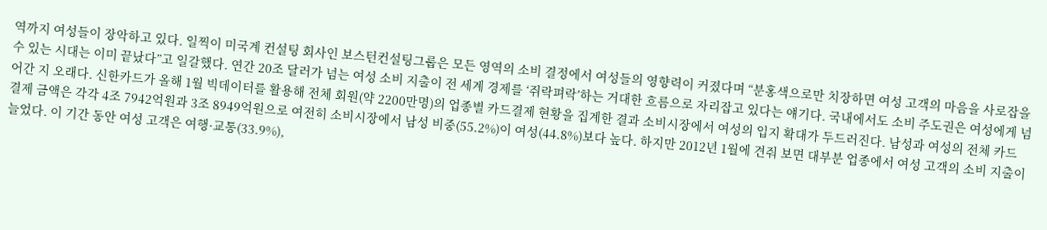역까지 여성들이 장악하고 있다. 일찍이 미국계 컨설팅 회사인 보스턴컨설팅그룹은 모든 영역의 소비 결정에서 여성들의 영향력이 커졌다며 “분홍색으로만 치장하면 여성 고객의 마음을 사로잡을 수 있는 시대는 이미 끝났다”고 일갈했다. 연간 20조 달러가 넘는 여성 소비 지출이 전 세계 경제를 ‘쥐락펴락’하는 거대한 흐름으로 자리잡고 있다는 얘기다. 국내에서도 소비 주도권은 여성에게 넘어간 지 오래다. 신한카드가 올해 1월 빅데이터를 활용해 전체 회원(약 2200만명)의 업종별 카드결제 현황을 집계한 결과 소비시장에서 여성의 입지 확대가 두드러진다. 남성과 여성의 전체 카드 결제 금액은 각각 4조 7942억원과 3조 8949억원으로 여전히 소비시장에서 남성 비중(55.2%)이 여성(44.8%)보다 높다. 하지만 2012년 1월에 견줘 보면 대부분 업종에서 여성 고객의 소비 지출이 늘었다. 이 기간 동안 여성 고객은 여행·교통(33.9%),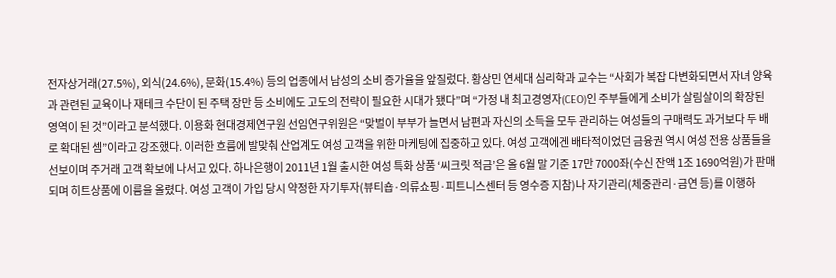전자상거래(27.5%), 외식(24.6%), 문화(15.4%) 등의 업종에서 남성의 소비 증가율을 앞질렀다. 황상민 연세대 심리학과 교수는 “사회가 복잡 다변화되면서 자녀 양육과 관련된 교육이나 재테크 수단이 된 주택 장만 등 소비에도 고도의 전략이 필요한 시대가 됐다”며 “가정 내 최고경영자(CEO)인 주부들에게 소비가 살림살이의 확장된 영역이 된 것”이라고 분석했다. 이용화 현대경제연구원 선임연구위원은 “맞벌이 부부가 늘면서 남편과 자신의 소득을 모두 관리하는 여성들의 구매력도 과거보다 두 배로 확대된 셈”이라고 강조했다. 이러한 흐름에 발맞춰 산업계도 여성 고객을 위한 마케팅에 집중하고 있다. 여성 고객에겐 배타적이었던 금융권 역시 여성 전용 상품들을 선보이며 주거래 고객 확보에 나서고 있다. 하나은행이 2011년 1월 출시한 여성 특화 상품 ‘씨크릿 적금’은 올 6월 말 기준 17만 7000좌(수신 잔액 1조 1690억원)가 판매되며 히트상품에 이름을 올렸다. 여성 고객이 가입 당시 약정한 자기투자(뷰티숍·의류쇼핑·피트니스센터 등 영수증 지참)나 자기관리(체중관리·금연 등)를 이행하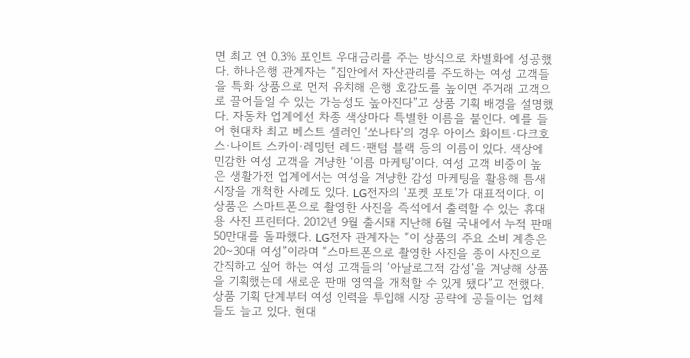면 최고 연 0.3% 포인트 우대금리를 주는 방식으로 차별화에 성공했다. 하나은행 관계자는 “집안에서 자산관리를 주도하는 여성 고객들을 특화 상품으로 먼저 유치해 은행 호감도를 높이면 주거래 고객으로 끌어들일 수 있는 가능성도 높아진다”고 상품 기획 배경을 설명했다. 자동차 업계에선 차종 색상마다 특별한 이름을 붙인다. 예를 들어 현대차 최고 베스트 셀러인 ‘쏘나타’의 경우 아이스 화이트·다크호스·나이트 스카이·레밍턴 레드·팬텀 블랙 등의 이름이 있다. 색상에 민감한 여성 고객을 겨냥한 ‘이름 마케팅’이다. 여성 고객 비중이 높은 생활가전 업계에서는 여성을 겨냥한 감성 마케팅을 활용해 틈새시장을 개척한 사례도 있다. LG전자의 ‘포켓 포토’가 대표적이다. 이 상품은 스마트폰으로 촬영한 사진을 즉석에서 출력할 수 있는 휴대용 사진 프린터다. 2012년 9월 출시돼 지난해 6월 국내에서 누적 판매 50만대를 돌파했다. LG전자 관계자는 “이 상품의 주요 소비 계층은 20~30대 여성”이라며 “스마트폰으로 촬영한 사진을 종이 사진으로 간직하고 싶어 하는 여성 고객들의 ‘아날로그적 감성’을 겨냥해 상품을 기획했는데 새로운 판매 영역을 개척할 수 있게 됐다”고 전했다. 상품 기획 단계부터 여성 인력을 투입해 시장 공략에 공들이는 업체들도 늘고 있다. 현대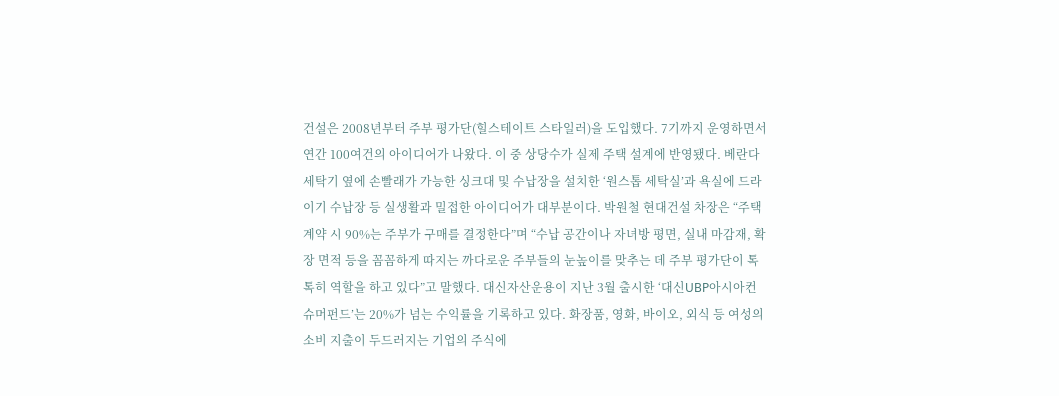건설은 2008년부터 주부 평가단(힐스테이트 스타일러)을 도입했다. 7기까지 운영하면서 연간 100여건의 아이디어가 나왔다. 이 중 상당수가 실제 주택 설계에 반영됐다. 베란다 세탁기 옆에 손빨래가 가능한 싱크대 및 수납장을 설치한 ‘원스톱 세탁실’과 욕실에 드라이기 수납장 등 실생활과 밀접한 아이디어가 대부분이다. 박원철 현대건설 차장은 “주택 계약 시 90%는 주부가 구매를 결정한다”며 “수납 공간이나 자녀방 평면, 실내 마감재, 확장 면적 등을 꼼꼼하게 따지는 까다로운 주부들의 눈높이를 맞추는 데 주부 평가단이 톡톡히 역할을 하고 있다”고 말했다. 대신자산운용이 지난 3월 출시한 ‘대신UBP아시아컨슈머펀드’는 20%가 넘는 수익률을 기록하고 있다. 화장품, 영화, 바이오, 외식 등 여성의 소비 지출이 두드러지는 기업의 주식에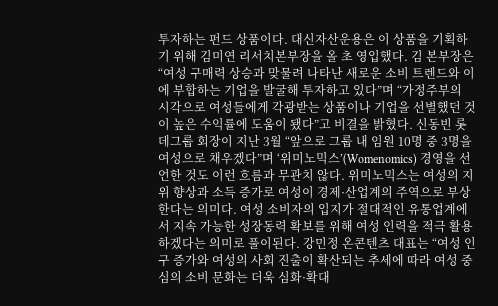투자하는 펀드 상품이다. 대신자산운용은 이 상품을 기획하기 위해 김미연 리서치본부장을 올 초 영입했다. 김 본부장은 “여성 구매력 상승과 맞물려 나타난 새로운 소비 트렌드와 이에 부합하는 기업을 발굴해 투자하고 있다”며 “가정주부의 시각으로 여성들에게 각광받는 상품이나 기업을 선별했던 것이 높은 수익률에 도움이 됐다”고 비결을 밝혔다. 신동빈 롯데그룹 회장이 지난 3월 “앞으로 그룹 내 임원 10명 중 3명을 여성으로 채우겠다”며 ‘위미노믹스’(Womenomics) 경영을 선언한 것도 이런 흐름과 무관치 않다. 위미노믹스는 여성의 지위 향상과 소득 증가로 여성이 경제·산업계의 주역으로 부상한다는 의미다. 여성 소비자의 입지가 절대적인 유통업계에서 지속 가능한 성장동력 확보를 위해 여성 인력을 적극 활용하겠다는 의미로 풀이된다. 강민정 온콘텐츠 대표는 “여성 인구 증가와 여성의 사회 진출이 확산되는 추세에 따라 여성 중심의 소비 문화는 더욱 심화·확대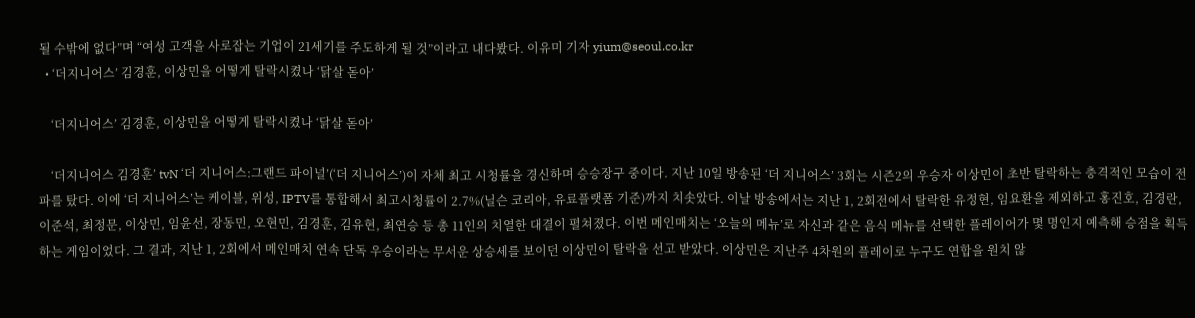될 수밖에 없다”며 “여성 고객을 사로잡는 기업이 21세기를 주도하게 될 것”이라고 내다봤다. 이유미 기자 yium@seoul.co.kr
  • ‘더지니어스’ 김경훈, 이상민을 어떻게 탈락시켰나 ‘닭살 돋아’

    ‘더지니어스’ 김경훈, 이상민을 어떻게 탈락시켰나 ‘닭살 돋아’

    ‘더지니어스 김경훈’ tvN ‘더 지니어스:그랜드 파이널’(‘더 지니어스’)이 자체 최고 시청률을 경신하며 승승장구 중이다. 지난 10일 방송된 ‘더 지니어스’ 3회는 시즌2의 우승자 이상민이 초반 탈락하는 충격적인 모습이 전파를 탔다. 이에 ‘더 지니어스’는 케이블, 위성, IPTV를 통합해서 최고시청률이 2.7%(닐슨 코리아, 유료플랫폼 기준)까지 치솟았다. 이날 방송에서는 지난 1, 2회전에서 탈락한 유정현, 임요환을 제외하고 홍진호, 김경란, 이준석, 최정문, 이상민, 임윤선, 장동민, 오현민, 김경훈, 김유현, 최연승 등 총 11인의 치열한 대결이 펼쳐졌다. 이번 메인매치는 ‘오늘의 메뉴’로 자신과 같은 음식 메뉴를 선택한 플레이어가 몇 명인지 예측해 승점을 획득하는 게임이었다. 그 결과, 지난 1, 2회에서 메인매치 연속 단독 우승이라는 무서운 상승세를 보이던 이상민이 탈락을 선고 받았다. 이상민은 지난주 4차원의 플레이로 누구도 연합을 원치 않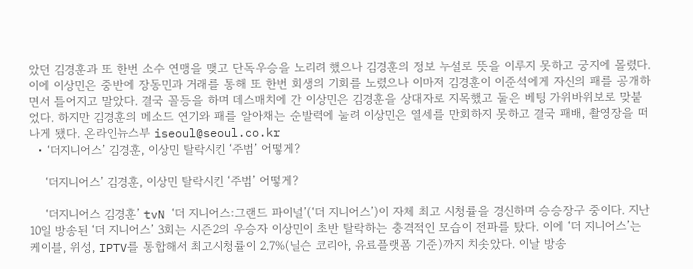았던 김경훈과 또 한번 소수 연맹을 맺고 단독우승을 노리려 했으나 김경훈의 정보 누설로 뜻을 이루지 못하고 궁지에 몰렸다. 이에 이상민은 중반에 장동민과 거래를 통해 또 한번 회생의 기회를 노렸으나 이마저 김경훈이 이준석에게 자신의 패를 공개하면서 틀어지고 말았다. 결국 꼴등을 하며 데스매치에 간 이상민은 김경훈을 상대자로 지목했고 둘은 베팅 가위바위보로 맞붙었다. 하지만 김경훈의 메소드 연기와 패를 알아채는 순발력에 눌려 이상민은 열세를 만회하지 못하고 결국 패배, 촬영장을 떠나게 됐다. 온라인뉴스부 iseoul@seoul.co.kr
  • ‘더지니어스’ 김경훈, 이상민 탈락시킨 ‘주범’ 어떻게?

    ‘더지니어스’ 김경훈, 이상민 탈락시킨 ‘주범’ 어떻게?

    ‘더지니어스 김경훈’ tvN ‘더 지니어스:그랜드 파이널’(‘더 지니어스’)이 자체 최고 시청률을 경신하며 승승장구 중이다. 지난 10일 방송된 ‘더 지니어스’ 3회는 시즌2의 우승자 이상민이 초반 탈락하는 충격적인 모습이 전파를 탔다. 이에 ‘더 지니어스’는 케이블, 위성, IPTV를 통합해서 최고시청률이 2.7%(닐슨 코리아, 유료플랫폼 기준)까지 치솟았다. 이날 방송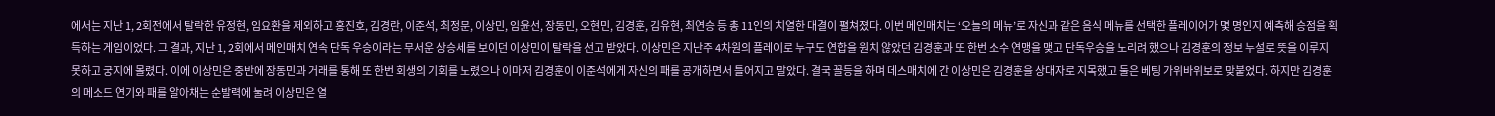에서는 지난 1, 2회전에서 탈락한 유정현, 임요환을 제외하고 홍진호, 김경란, 이준석, 최정문, 이상민, 임윤선, 장동민, 오현민, 김경훈, 김유현, 최연승 등 총 11인의 치열한 대결이 펼쳐졌다. 이번 메인매치는 ‘오늘의 메뉴’로 자신과 같은 음식 메뉴를 선택한 플레이어가 몇 명인지 예측해 승점을 획득하는 게임이었다. 그 결과, 지난 1, 2회에서 메인매치 연속 단독 우승이라는 무서운 상승세를 보이던 이상민이 탈락을 선고 받았다. 이상민은 지난주 4차원의 플레이로 누구도 연합을 원치 않았던 김경훈과 또 한번 소수 연맹을 맺고 단독우승을 노리려 했으나 김경훈의 정보 누설로 뜻을 이루지 못하고 궁지에 몰렸다. 이에 이상민은 중반에 장동민과 거래를 통해 또 한번 회생의 기회를 노렸으나 이마저 김경훈이 이준석에게 자신의 패를 공개하면서 틀어지고 말았다. 결국 꼴등을 하며 데스매치에 간 이상민은 김경훈을 상대자로 지목했고 둘은 베팅 가위바위보로 맞붙었다. 하지만 김경훈의 메소드 연기와 패를 알아채는 순발력에 눌려 이상민은 열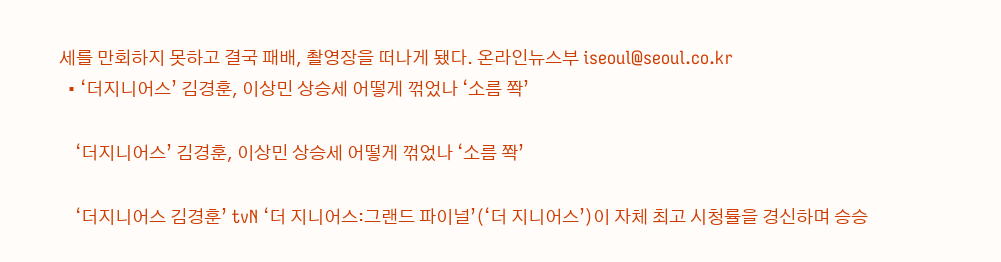세를 만회하지 못하고 결국 패배, 촬영장을 떠나게 됐다. 온라인뉴스부 iseoul@seoul.co.kr
  • ‘더지니어스’ 김경훈, 이상민 상승세 어떻게 꺾었나 ‘소름 쫙’

    ‘더지니어스’ 김경훈, 이상민 상승세 어떻게 꺾었나 ‘소름 쫙’

    ‘더지니어스 김경훈’ tvN ‘더 지니어스:그랜드 파이널’(‘더 지니어스’)이 자체 최고 시청률을 경신하며 승승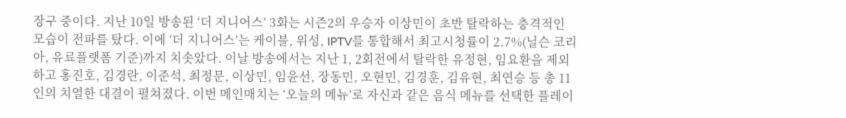장구 중이다. 지난 10일 방송된 ‘더 지니어스’ 3회는 시즌2의 우승자 이상민이 초반 탈락하는 충격적인 모습이 전파를 탔다. 이에 ‘더 지니어스’는 케이블, 위성, IPTV를 통합해서 최고시청률이 2.7%(닐슨 코리아, 유료플랫폼 기준)까지 치솟았다. 이날 방송에서는 지난 1, 2회전에서 탈락한 유정현, 임요환을 제외하고 홍진호, 김경란, 이준석, 최정문, 이상민, 임윤선, 장동민, 오현민, 김경훈, 김유현, 최연승 등 총 11인의 치열한 대결이 펼쳐졌다. 이번 메인매치는 ‘오늘의 메뉴’로 자신과 같은 음식 메뉴를 선택한 플레이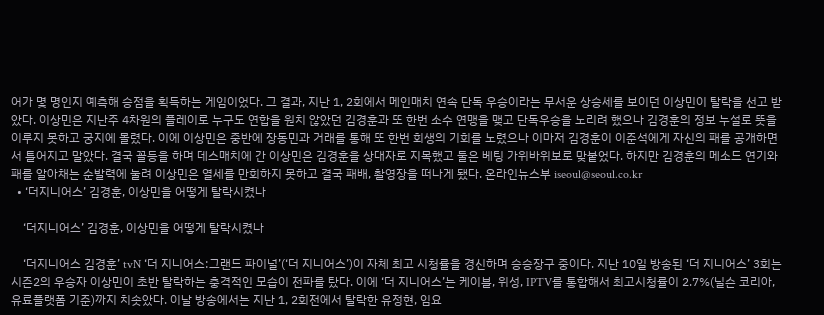어가 몇 명인지 예측해 승점을 획득하는 게임이었다. 그 결과, 지난 1, 2회에서 메인매치 연속 단독 우승이라는 무서운 상승세를 보이던 이상민이 탈락을 선고 받았다. 이상민은 지난주 4차원의 플레이로 누구도 연합을 원치 않았던 김경훈과 또 한번 소수 연맹을 맺고 단독우승을 노리려 했으나 김경훈의 정보 누설로 뜻을 이루지 못하고 궁지에 몰렸다. 이에 이상민은 중반에 장동민과 거래를 통해 또 한번 회생의 기회를 노렸으나 이마저 김경훈이 이준석에게 자신의 패를 공개하면서 틀어지고 말았다. 결국 꼴등을 하며 데스매치에 간 이상민은 김경훈을 상대자로 지목했고 둘은 베팅 가위바위보로 맞붙었다. 하지만 김경훈의 메소드 연기와 패를 알아채는 순발력에 눌려 이상민은 열세를 만회하지 못하고 결국 패배, 촬영장을 떠나게 됐다. 온라인뉴스부 iseoul@seoul.co.kr
  • ‘더지니어스’ 김경훈, 이상민을 어떻게 탈락시켰나

    ‘더지니어스’ 김경훈, 이상민을 어떻게 탈락시켰나

    ‘더지니어스 김경훈’ tvN ‘더 지니어스:그랜드 파이널’(‘더 지니어스’)이 자체 최고 시청률을 경신하며 승승장구 중이다. 지난 10일 방송된 ‘더 지니어스’ 3회는 시즌2의 우승자 이상민이 초반 탈락하는 충격적인 모습이 전파를 탔다. 이에 ‘더 지니어스’는 케이블, 위성, IPTV를 통합해서 최고시청률이 2.7%(닐슨 코리아, 유료플랫폼 기준)까지 치솟았다. 이날 방송에서는 지난 1, 2회전에서 탈락한 유정현, 임요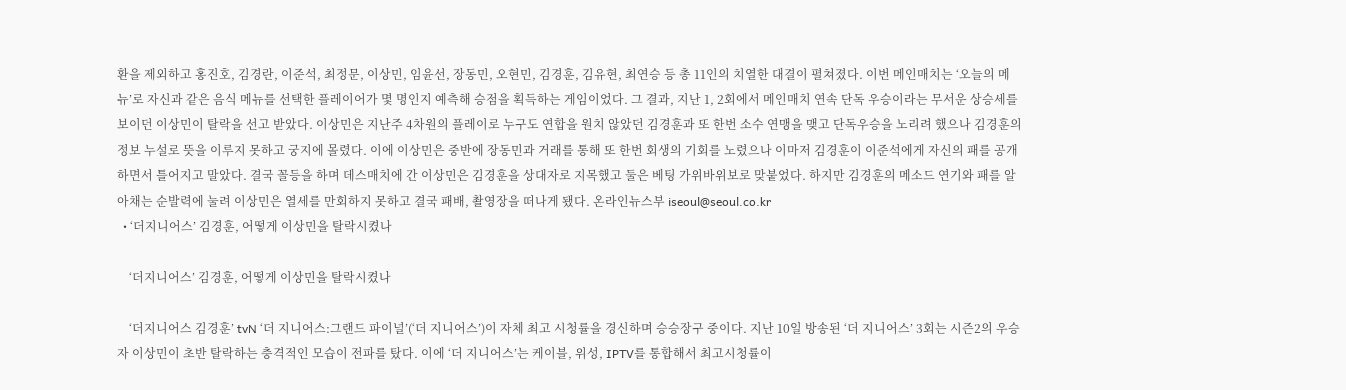환을 제외하고 홍진호, 김경란, 이준석, 최정문, 이상민, 임윤선, 장동민, 오현민, 김경훈, 김유현, 최연승 등 총 11인의 치열한 대결이 펼쳐졌다. 이번 메인매치는 ‘오늘의 메뉴’로 자신과 같은 음식 메뉴를 선택한 플레이어가 몇 명인지 예측해 승점을 획득하는 게임이었다. 그 결과, 지난 1, 2회에서 메인매치 연속 단독 우승이라는 무서운 상승세를 보이던 이상민이 탈락을 선고 받았다. 이상민은 지난주 4차원의 플레이로 누구도 연합을 원치 않았던 김경훈과 또 한번 소수 연맹을 맺고 단독우승을 노리려 했으나 김경훈의 정보 누설로 뜻을 이루지 못하고 궁지에 몰렸다. 이에 이상민은 중반에 장동민과 거래를 통해 또 한번 회생의 기회를 노렸으나 이마저 김경훈이 이준석에게 자신의 패를 공개하면서 틀어지고 말았다. 결국 꼴등을 하며 데스매치에 간 이상민은 김경훈을 상대자로 지목했고 둘은 베팅 가위바위보로 맞붙었다. 하지만 김경훈의 메소드 연기와 패를 알아채는 순발력에 눌려 이상민은 열세를 만회하지 못하고 결국 패배, 촬영장을 떠나게 됐다. 온라인뉴스부 iseoul@seoul.co.kr
  • ‘더지니어스’ 김경훈, 어떻게 이상민을 탈락시켰나

    ‘더지니어스’ 김경훈, 어떻게 이상민을 탈락시켰나

    ‘더지니어스 김경훈’ tvN ‘더 지니어스:그랜드 파이널’(‘더 지니어스’)이 자체 최고 시청률을 경신하며 승승장구 중이다. 지난 10일 방송된 ‘더 지니어스’ 3회는 시즌2의 우승자 이상민이 초반 탈락하는 충격적인 모습이 전파를 탔다. 이에 ‘더 지니어스’는 케이블, 위성, IPTV를 통합해서 최고시청률이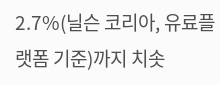2.7%(닐슨 코리아, 유료플랫폼 기준)까지 치솟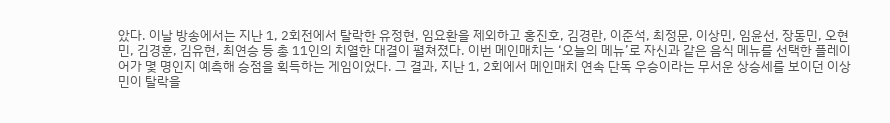았다. 이날 방송에서는 지난 1, 2회전에서 탈락한 유정현, 임요환을 제외하고 홍진호, 김경란, 이준석, 최정문, 이상민, 임윤선, 장동민, 오현민, 김경훈, 김유현, 최연승 등 총 11인의 치열한 대결이 펼쳐졌다. 이번 메인매치는 ‘오늘의 메뉴’로 자신과 같은 음식 메뉴를 선택한 플레이어가 몇 명인지 예측해 승점을 획득하는 게임이었다. 그 결과, 지난 1, 2회에서 메인매치 연속 단독 우승이라는 무서운 상승세를 보이던 이상민이 탈락을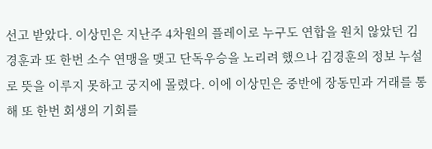선고 받았다. 이상민은 지난주 4차원의 플레이로 누구도 연합을 원치 않았던 김경훈과 또 한번 소수 연맹을 맺고 단독우승을 노리려 했으나 김경훈의 정보 누설로 뜻을 이루지 못하고 궁지에 몰렸다. 이에 이상민은 중반에 장동민과 거래를 통해 또 한번 회생의 기회를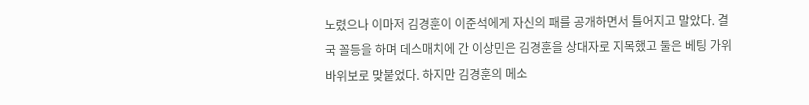노렸으나 이마저 김경훈이 이준석에게 자신의 패를 공개하면서 틀어지고 말았다. 결국 꼴등을 하며 데스매치에 간 이상민은 김경훈을 상대자로 지목했고 둘은 베팅 가위바위보로 맞붙었다. 하지만 김경훈의 메소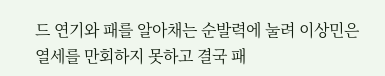드 연기와 패를 알아채는 순발력에 눌려 이상민은 열세를 만회하지 못하고 결국 패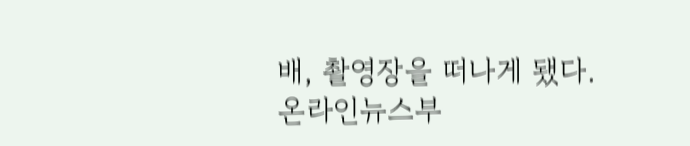배, 촬영장을 떠나게 됐다. 온라인뉴스부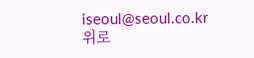iseoul@seoul.co.kr
위로